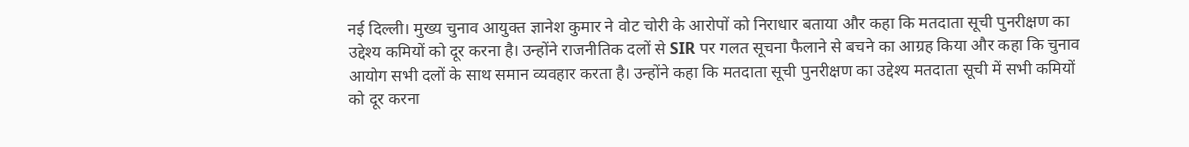नई दिल्ली। मुख्य चुनाव आयुक्त ज्ञानेश कुमार ने वोट चोरी के आरोपों को निराधार बताया और कहा कि मतदाता सूची पुनरीक्षण का उद्देश्य कमियों को दूर करना है। उन्होंने राजनीतिक दलों से SIR पर गलत सूचना फैलाने से बचने का आग्रह किया और कहा कि चुनाव आयोग सभी दलों के साथ समान व्यवहार करता है। उन्होंने कहा कि मतदाता सूची पुनरीक्षण का उद्देश्य मतदाता सूची में सभी कमियों को दूर करना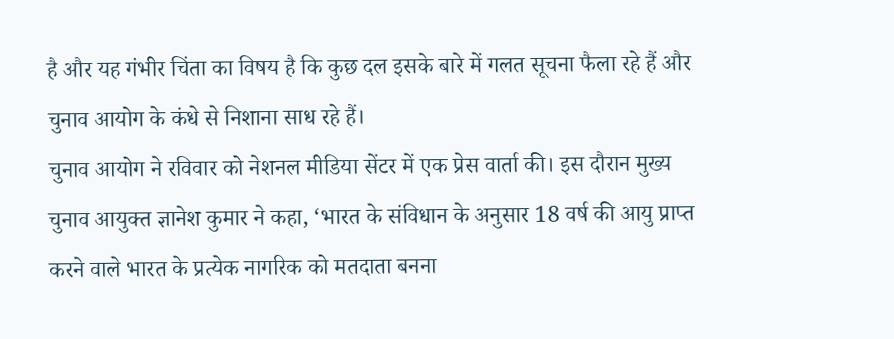है और यह गंभीर चिंता का विषय है कि कुछ दल इसके बारे में गलत सूचना फैला रहे हैं और चुनाव आयोग के कंधे से निशाना साध रहे हैं।
चुनाव आयोग ने रविवार को नेशनल मीडिया सेंटर में एक प्रेस वार्ता की। इस दौरान मुख्य चुनाव आयुक्त ज्ञानेश कुमार ने कहा, ‘भारत के संविधान के अनुसार 18 वर्ष की आयु प्राप्त करने वाले भारत के प्रत्येक नागरिक को मतदाता बनना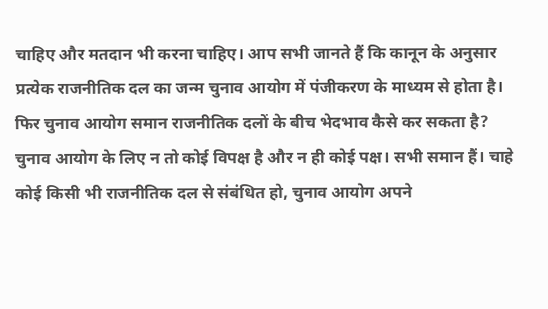चाहिए और मतदान भी करना चाहिए। आप सभी जानते हैं कि कानून के अनुसार प्रत्येक राजनीतिक दल का जन्म चुनाव आयोग में पंजीकरण के माध्यम से होता है। फिर चुनाव आयोग समान राजनीतिक दलों के बीच भेदभाव कैसे कर सकता है? चुनाव आयोग के लिए न तो कोई विपक्ष है और न ही कोई पक्ष। सभी समान हैं। चाहे कोई किसी भी राजनीतिक दल से संबंधित हो, चुनाव आयोग अपने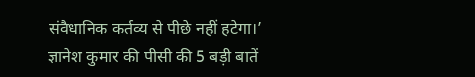संवैधानिक कर्तव्य से पीछे नहीं हटेगा।’
ज्ञानेश कुमार की पीसी की 5 बड़ी बातें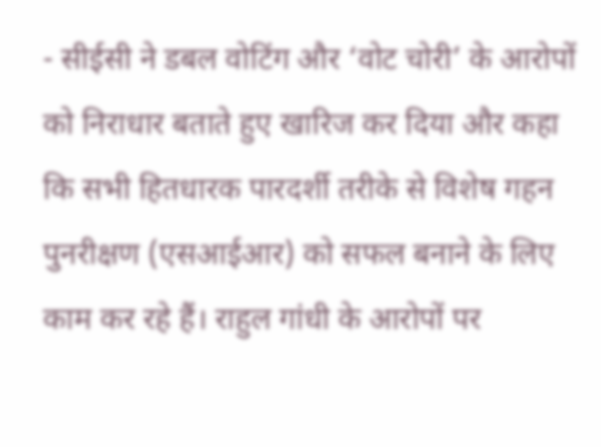- सीईसी ने डबल वोटिंग और ‘वोट चोरी’ के आरोपों को निराधार बताते हुए खारिज कर दिया और कहा कि सभी हितधारक पारदर्शी तरीके से विशेष गहन पुनरीक्षण (एसआईआर) को सफल बनाने के लिए काम कर रहे हैं। राहुल गांधी के आरोपों पर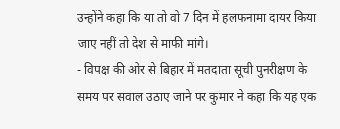उन्होंने कहा कि या तो वो 7 दिन में हलफनामा दायर किया जाए नहीं तो देश से माफी मांगे।
- विपक्ष की ओर से बिहार में मतदाता सूची पुनरीक्षण के समय पर सवाल उठाए जाने पर कुमार ने कहा कि यह एक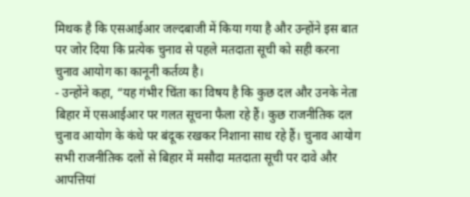मिथक है कि एसआईआर जल्दबाजी में किया गया है और उन्होंने इस बात पर जोर दिया कि प्रत्येक चुनाव से पहले मतदाता सूची को सही करना चुनाव आयोग का कानूनी कर्तव्य है।
- उन्होंने कहा, “यह गंभीर चिंता का विषय है कि कुछ दल और उनके नेता बिहार में एसआईआर पर गलत सूचना फैला रहे हैं। कुछ राजनीतिक दल चुनाव आयोग के कंधे पर बंदूक रखकर निशाना साध रहे हैं। चुनाव आयोग सभी राजनीतिक दलों से बिहार में मसौदा मतदाता सूची पर दावे और आपत्तियां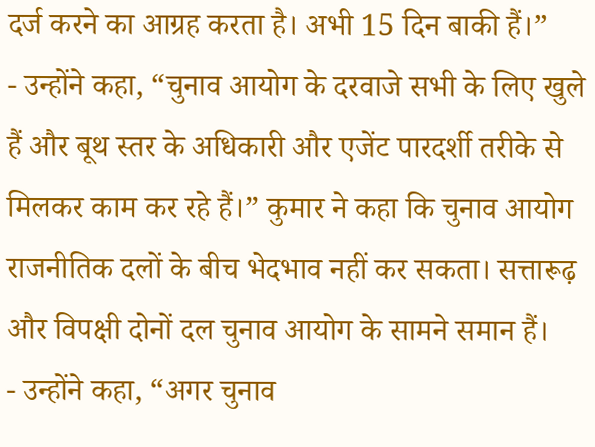दर्ज करने का आग्रह करता है। अभी 15 दिन बाकी हैं।”
- उन्होंने कहा, “चुनाव आयोग के दरवाजे सभी के लिए खुले हैं और बूथ स्तर के अधिकारी और एजेंट पारदर्शी तरीके से मिलकर काम कर रहे हैं।” कुमार ने कहा कि चुनाव आयोग राजनीतिक दलों के बीच भेदभाव नहीं कर सकता। सत्तारूढ़ और विपक्षी दोनों दल चुनाव आयोग के सामने समान हैं।
- उन्होंने कहा, “अगर चुनाव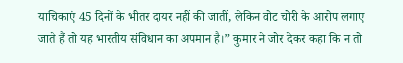याचिकाएं 45 दिनों के भीतर दायर नहीं की जातीं, लेकिन वोट चोरी के आरोप लगाए जाते हैं तो यह भारतीय संविधान का अपमान है।” कुमार ने जोर देकर कहा कि न तो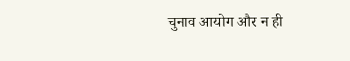चुनाव आयोग और न ही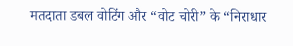मतदाता डबल वोटिंग और “वोट चोरी” के “निराधार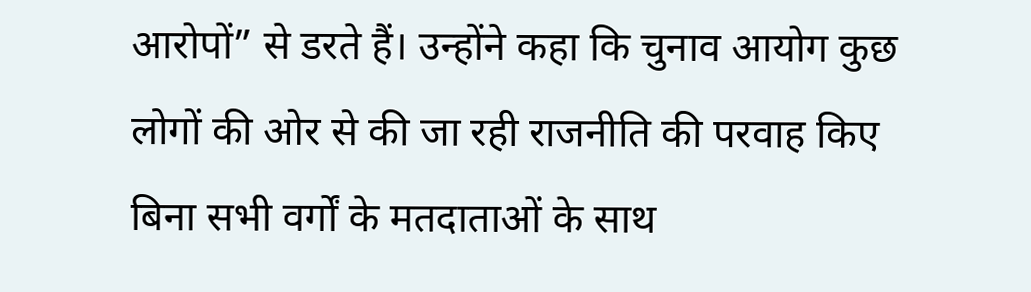आरोपों” से डरते हैं। उन्होंने कहा कि चुनाव आयोग कुछ लोगों की ओर से की जा रही राजनीति की परवाह किए बिना सभी वर्गों के मतदाताओं के साथ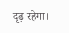दृढ़ रहेगा।